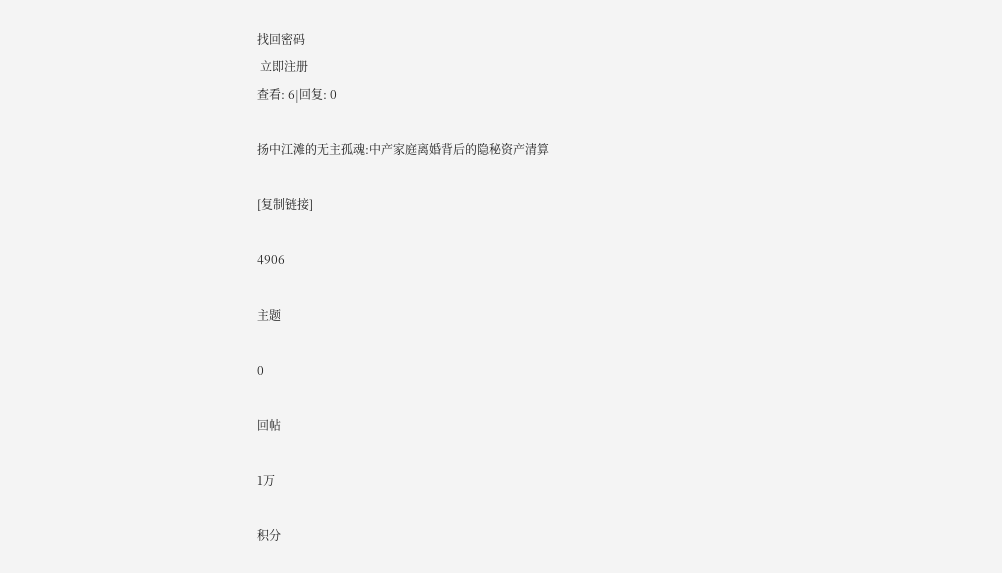找回密码
 立即注册
查看: 6|回复: 0

扬中江滩的无主孤魂:中产家庭离婚背后的隐秘资产清算

[复制链接]

4906

主题

0

回帖

1万

积分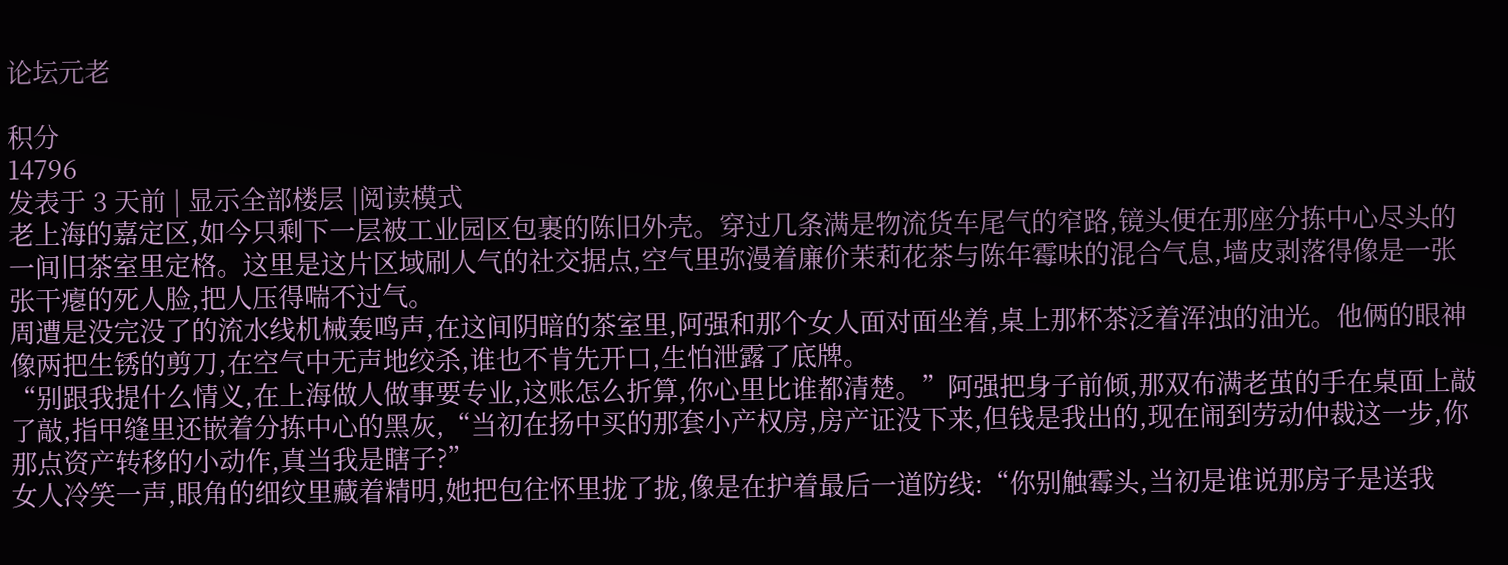论坛元老

积分
14796
发表于 3 天前 | 显示全部楼层 |阅读模式
老上海的嘉定区,如今只剩下一层被工业园区包裹的陈旧外壳。穿过几条满是物流货车尾气的窄路,镜头便在那座分拣中心尽头的一间旧茶室里定格。这里是这片区域刷人气的社交据点,空气里弥漫着廉价茉莉花茶与陈年霉味的混合气息,墙皮剥落得像是一张张干瘪的死人脸,把人压得喘不过气。
周遭是没完没了的流水线机械轰鸣声,在这间阴暗的茶室里,阿强和那个女人面对面坐着,桌上那杯茶泛着浑浊的油光。他俩的眼神像两把生锈的剪刀,在空气中无声地绞杀,谁也不肯先开口,生怕泄露了底牌。
“别跟我提什么情义,在上海做人做事要专业,这账怎么折算,你心里比谁都清楚。”阿强把身子前倾,那双布满老茧的手在桌面上敲了敲,指甲缝里还嵌着分拣中心的黑灰,“当初在扬中买的那套小产权房,房产证没下来,但钱是我出的,现在闹到劳动仲裁这一步,你那点资产转移的小动作,真当我是瞎子?”
女人冷笑一声,眼角的细纹里藏着精明,她把包往怀里拢了拢,像是在护着最后一道防线:“你别触霉头,当初是谁说那房子是送我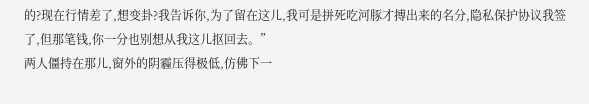的?现在行情差了,想变卦?我告诉你,为了留在这儿,我可是拼死吃河豚才搏出来的名分,隐私保护协议我签了,但那笔钱,你一分也别想从我这儿抠回去。”
两人僵持在那儿,窗外的阴霾压得极低,仿佛下一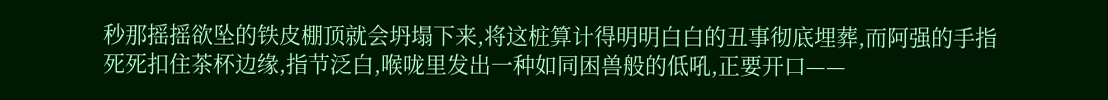秒那摇摇欲坠的铁皮棚顶就会坍塌下来,将这桩算计得明明白白的丑事彻底埋葬,而阿强的手指死死扣住茶杯边缘,指节泛白,喉咙里发出一种如同困兽般的低吼,正要开口——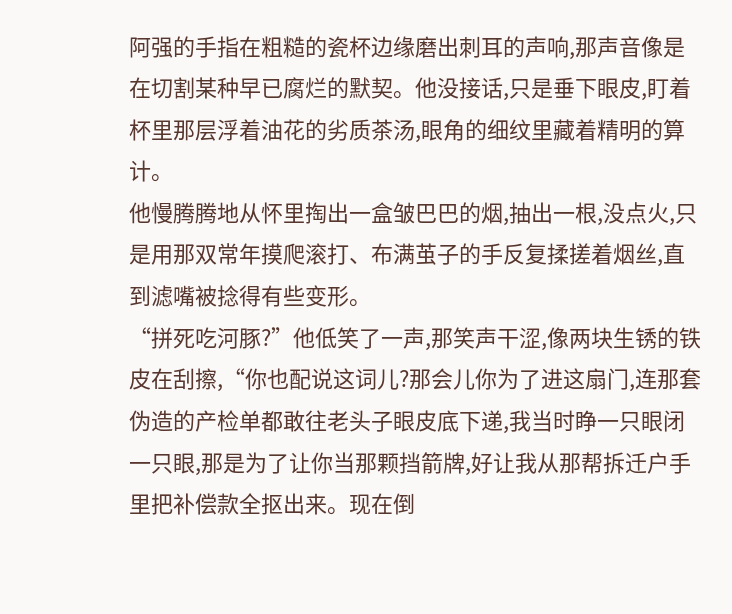阿强的手指在粗糙的瓷杯边缘磨出刺耳的声响,那声音像是在切割某种早已腐烂的默契。他没接话,只是垂下眼皮,盯着杯里那层浮着油花的劣质茶汤,眼角的细纹里藏着精明的算计。
他慢腾腾地从怀里掏出一盒皱巴巴的烟,抽出一根,没点火,只是用那双常年摸爬滚打、布满茧子的手反复揉搓着烟丝,直到滤嘴被捻得有些变形。
“拼死吃河豚?”他低笑了一声,那笑声干涩,像两块生锈的铁皮在刮擦,“你也配说这词儿?那会儿你为了进这扇门,连那套伪造的产检单都敢往老头子眼皮底下递,我当时睁一只眼闭一只眼,那是为了让你当那颗挡箭牌,好让我从那帮拆迁户手里把补偿款全抠出来。现在倒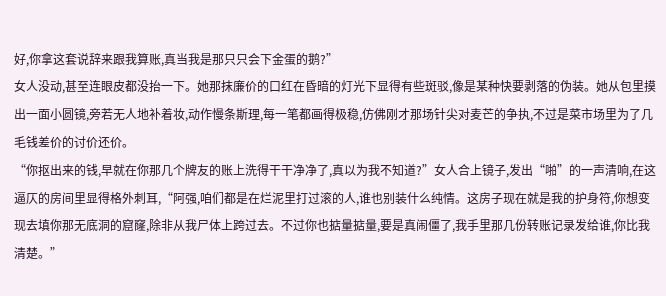好,你拿这套说辞来跟我算账,真当我是那只只会下金蛋的鹅?”
女人没动,甚至连眼皮都没抬一下。她那抹廉价的口红在昏暗的灯光下显得有些斑驳,像是某种快要剥落的伪装。她从包里摸出一面小圆镜,旁若无人地补着妆,动作慢条斯理,每一笔都画得极稳,仿佛刚才那场针尖对麦芒的争执,不过是菜市场里为了几毛钱差价的讨价还价。
“你抠出来的钱,早就在你那几个牌友的账上洗得干干净净了,真以为我不知道?”女人合上镜子,发出“啪”的一声清响,在这逼仄的房间里显得格外刺耳,“阿强,咱们都是在烂泥里打过滚的人,谁也别装什么纯情。这房子现在就是我的护身符,你想变现去填你那无底洞的窟窿,除非从我尸体上跨过去。不过你也掂量掂量,要是真闹僵了,我手里那几份转账记录发给谁,你比我清楚。”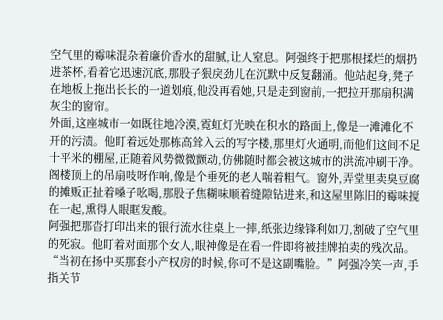空气里的霉味混杂着廉价香水的甜腻,让人窒息。阿强终于把那根揉烂的烟扔进茶杯,看着它迅速沉底,那股子狠戾劲儿在沉默中反复翻涌。他站起身,凳子在地板上拖出长长的一道划痕,他没再看她,只是走到窗前,一把拉开那扇积满灰尘的窗帘。
外面,这座城市一如既往地冷漠,霓虹灯光映在积水的路面上,像是一滩滩化不开的污渍。他盯着远处那栋高耸入云的写字楼,那里灯火通明,而他们这间不足十平米的棚屋,正随着风势微微颤动,仿佛随时都会被这城市的洪流冲刷干净。
阁楼顶上的吊扇吱呀作响,像是个垂死的老人喘着粗气。窗外,弄堂里卖臭豆腐的摊贩正扯着嗓子吆喝,那股子焦糊味顺着缝隙钻进来,和这屋里陈旧的霉味搅在一起,熏得人眼眶发酸。
阿强把那沓打印出来的银行流水往桌上一摔,纸张边缘锋利如刀,割破了空气里的死寂。他盯着对面那个女人,眼神像是在看一件即将被挂牌拍卖的残次品。
“当初在扬中买那套小产权房的时候,你可不是这副嘴脸。”阿强冷笑一声,手指关节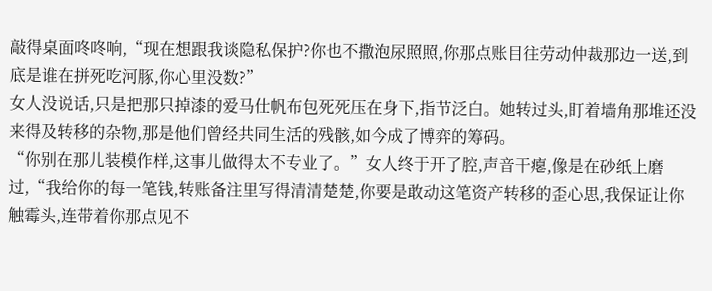敲得桌面咚咚响,“现在想跟我谈隐私保护?你也不撒泡尿照照,你那点账目往劳动仲裁那边一送,到底是谁在拼死吃河豚,你心里没数?”
女人没说话,只是把那只掉漆的爱马仕帆布包死死压在身下,指节泛白。她转过头,盯着墙角那堆还没来得及转移的杂物,那是他们曾经共同生活的残骸,如今成了博弈的筹码。
“你别在那儿装模作样,这事儿做得太不专业了。”女人终于开了腔,声音干瘪,像是在砂纸上磨过,“我给你的每一笔钱,转账备注里写得清清楚楚,你要是敢动这笔资产转移的歪心思,我保证让你触霉头,连带着你那点见不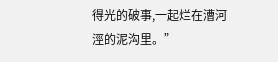得光的破事,一起烂在漕河涇的泥沟里。”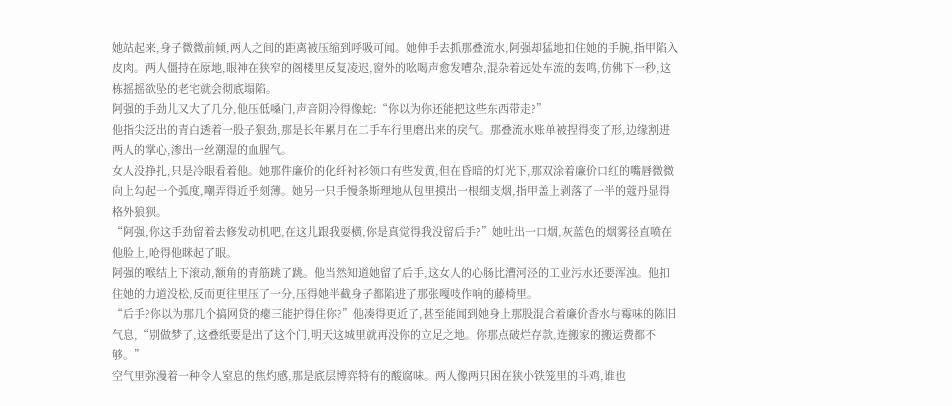她站起来,身子微微前倾,两人之间的距离被压缩到呼吸可闻。她伸手去抓那叠流水,阿强却猛地扣住她的手腕,指甲陷入皮肉。两人僵持在原地,眼神在狭窄的阁楼里反复凌迟,窗外的吆喝声愈发嘈杂,混杂着远处车流的轰鸣,仿佛下一秒,这栋摇摇欲坠的老宅就会彻底塌陷。
阿强的手劲儿又大了几分,他压低嗓门,声音阴冷得像蛇:“你以为你还能把这些东西带走?”
他指尖泛出的青白透着一股子狠劲,那是长年累月在二手车行里磨出来的戾气。那叠流水账单被捏得变了形,边缘割进两人的掌心,渗出一丝潮湿的血腥气。
女人没挣扎,只是冷眼看着他。她那件廉价的化纤衬衫领口有些发黄,但在昏暗的灯光下,那双涂着廉价口红的嘴唇微微向上勾起一个弧度,嘲弄得近乎刻薄。她另一只手慢条斯理地从包里摸出一根细支烟,指甲盖上剥落了一半的蔻丹显得格外狼狈。
“阿强,你这手劲留着去修发动机吧,在这儿跟我耍横,你是真觉得我没留后手?”她吐出一口烟,灰蓝色的烟雾径直喷在他脸上,呛得他眯起了眼。
阿强的喉结上下滚动,额角的青筋跳了跳。他当然知道她留了后手,这女人的心肠比漕河泾的工业污水还要浑浊。他扣住她的力道没松,反而更往里压了一分,压得她半截身子都陷进了那张嘎吱作响的藤椅里。
“后手?你以为那几个搞网贷的瘪三能护得住你?”他凑得更近了,甚至能闻到她身上那股混合着廉价香水与霉味的陈旧气息,“别做梦了,这叠纸要是出了这个门,明天这城里就再没你的立足之地。你那点破烂存款,连搬家的搬运费都不够。”
空气里弥漫着一种令人窒息的焦灼感,那是底层博弈特有的酸腐味。两人像两只困在狭小铁笼里的斗鸡,谁也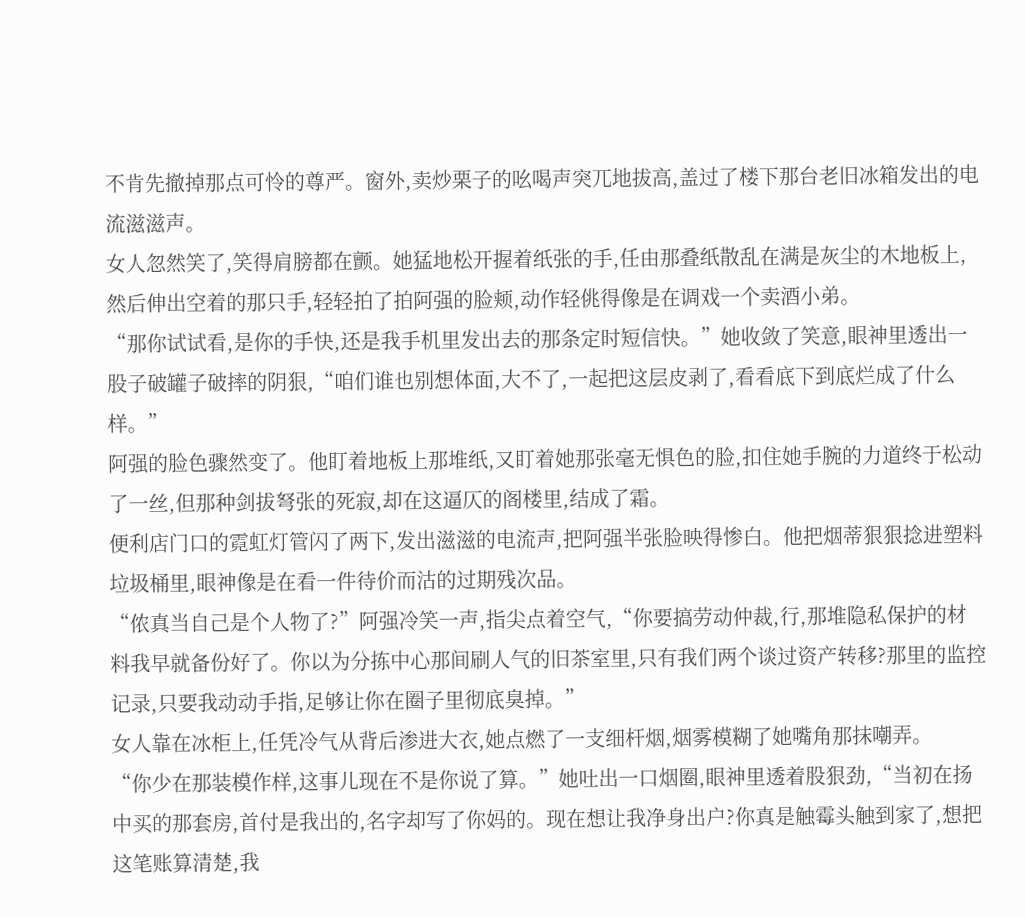不肯先撤掉那点可怜的尊严。窗外,卖炒栗子的吆喝声突兀地拔高,盖过了楼下那台老旧冰箱发出的电流滋滋声。
女人忽然笑了,笑得肩膀都在颤。她猛地松开握着纸张的手,任由那叠纸散乱在满是灰尘的木地板上,然后伸出空着的那只手,轻轻拍了拍阿强的脸颊,动作轻佻得像是在调戏一个卖酒小弟。
“那你试试看,是你的手快,还是我手机里发出去的那条定时短信快。”她收敛了笑意,眼神里透出一股子破罐子破摔的阴狠,“咱们谁也别想体面,大不了,一起把这层皮剥了,看看底下到底烂成了什么样。”
阿强的脸色骤然变了。他盯着地板上那堆纸,又盯着她那张毫无惧色的脸,扣住她手腕的力道终于松动了一丝,但那种剑拔弩张的死寂,却在这逼仄的阁楼里,结成了霜。
便利店门口的霓虹灯管闪了两下,发出滋滋的电流声,把阿强半张脸映得惨白。他把烟蒂狠狠捻进塑料垃圾桶里,眼神像是在看一件待价而沽的过期残次品。
“侬真当自己是个人物了?”阿强冷笑一声,指尖点着空气,“你要搞劳动仲裁,行,那堆隐私保护的材料我早就备份好了。你以为分拣中心那间刷人气的旧茶室里,只有我们两个谈过资产转移?那里的监控记录,只要我动动手指,足够让你在圈子里彻底臭掉。”
女人靠在冰柜上,任凭冷气从背后渗进大衣,她点燃了一支细杆烟,烟雾模糊了她嘴角那抹嘲弄。
“你少在那装模作样,这事儿现在不是你说了算。”她吐出一口烟圈,眼神里透着股狠劲,“当初在扬中买的那套房,首付是我出的,名字却写了你妈的。现在想让我净身出户?你真是触霉头触到家了,想把这笔账算清楚,我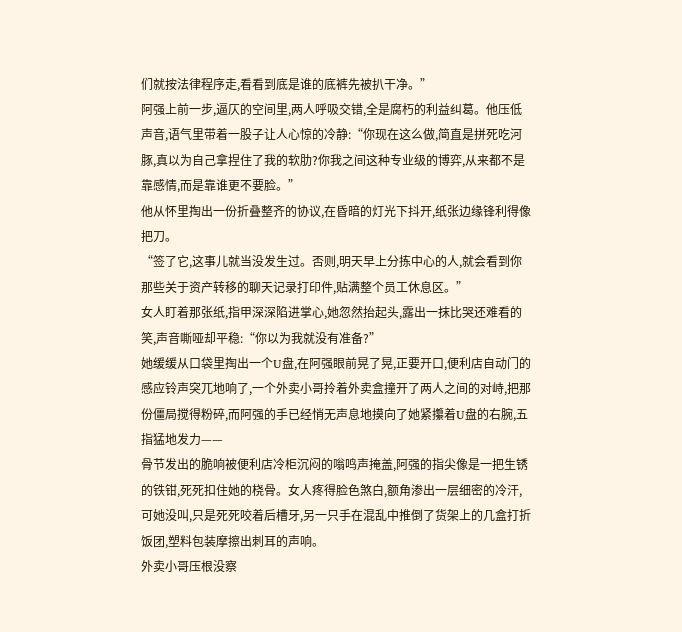们就按法律程序走,看看到底是谁的底裤先被扒干净。”
阿强上前一步,逼仄的空间里,两人呼吸交错,全是腐朽的利益纠葛。他压低声音,语气里带着一股子让人心惊的冷静:“你现在这么做,简直是拼死吃河豚,真以为自己拿捏住了我的软肋?你我之间这种专业级的博弈,从来都不是靠感情,而是靠谁更不要脸。”
他从怀里掏出一份折叠整齐的协议,在昏暗的灯光下抖开,纸张边缘锋利得像把刀。
“签了它,这事儿就当没发生过。否则,明天早上分拣中心的人,就会看到你那些关于资产转移的聊天记录打印件,贴满整个员工休息区。”
女人盯着那张纸,指甲深深陷进掌心,她忽然抬起头,露出一抹比哭还难看的笑,声音嘶哑却平稳:“你以为我就没有准备?”
她缓缓从口袋里掏出一个U盘,在阿强眼前晃了晃,正要开口,便利店自动门的感应铃声突兀地响了,一个外卖小哥拎着外卖盒撞开了两人之间的对峙,把那份僵局搅得粉碎,而阿强的手已经悄无声息地摸向了她紧攥着U盘的右腕,五指猛地发力——
骨节发出的脆响被便利店冷柜沉闷的嗡鸣声掩盖,阿强的指尖像是一把生锈的铁钳,死死扣住她的桡骨。女人疼得脸色煞白,额角渗出一层细密的冷汗,可她没叫,只是死死咬着后槽牙,另一只手在混乱中推倒了货架上的几盒打折饭团,塑料包装摩擦出刺耳的声响。
外卖小哥压根没察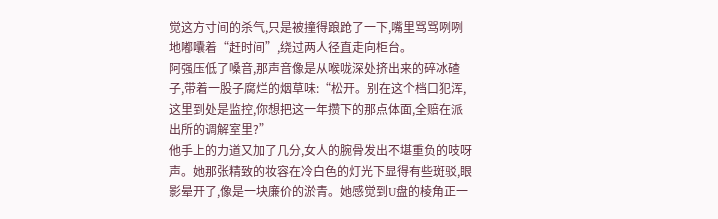觉这方寸间的杀气,只是被撞得踉跄了一下,嘴里骂骂咧咧地嘟囔着“赶时间”,绕过两人径直走向柜台。
阿强压低了嗓音,那声音像是从喉咙深处挤出来的碎冰碴子,带着一股子腐烂的烟草味:“松开。别在这个档口犯浑,这里到处是监控,你想把这一年攒下的那点体面,全赔在派出所的调解室里?”
他手上的力道又加了几分,女人的腕骨发出不堪重负的吱呀声。她那张精致的妆容在冷白色的灯光下显得有些斑驳,眼影晕开了,像是一块廉价的淤青。她感觉到U盘的棱角正一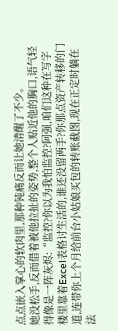点点嵌入掌心的软肉里,那种钝痛反而让她清醒了不少。
她没松手,反而借着被他拉扯的姿势,整个人贴近他的胸口,语气轻得像是一阵灰烬:“监控?你以为我怕监控?阿强,咱们这种在写字楼里靠着Excel表格讨生活的,谁还没留两手?你那点资产转移的门道,连带你上个月给前台小姑娘买包的转账截图,现在正定时躺在法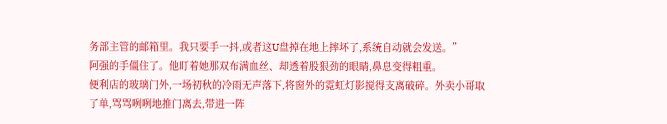务部主管的邮箱里。我只要手一抖,或者这U盘掉在地上摔坏了,系统自动就会发送。”
阿强的手僵住了。他盯着她那双布满血丝、却透着股狠劲的眼睛,鼻息变得粗重。
便利店的玻璃门外,一场初秋的冷雨无声落下,将窗外的霓虹灯影搅得支离破碎。外卖小哥取了单,骂骂咧咧地推门离去,带进一阵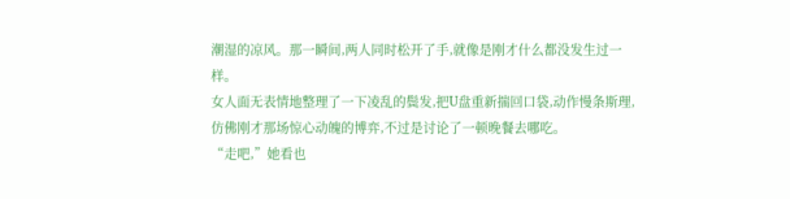潮湿的凉风。那一瞬间,两人同时松开了手,就像是刚才什么都没发生过一样。
女人面无表情地整理了一下凌乱的鬓发,把U盘重新揣回口袋,动作慢条斯理,仿佛刚才那场惊心动魄的博弈,不过是讨论了一顿晚餐去哪吃。
“走吧,”她看也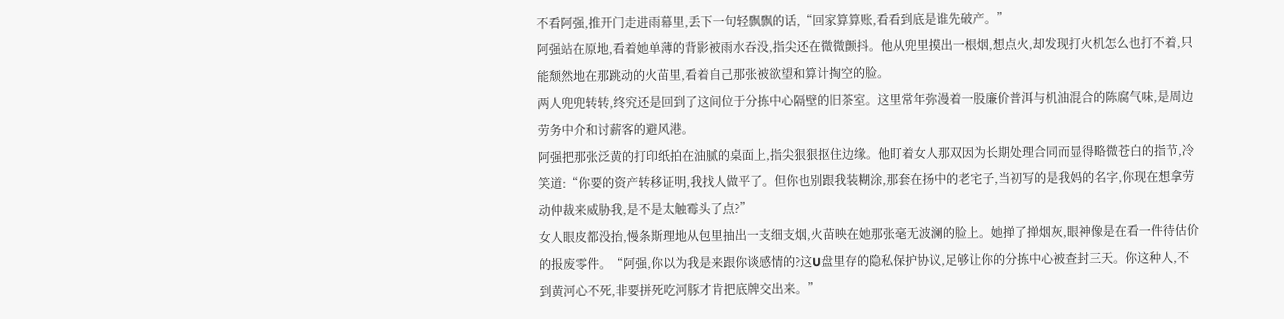不看阿强,推开门走进雨幕里,丢下一句轻飘飘的话,“回家算算账,看看到底是谁先破产。”
阿强站在原地,看着她单薄的背影被雨水吞没,指尖还在微微颤抖。他从兜里摸出一根烟,想点火,却发现打火机怎么也打不着,只能颓然地在那跳动的火苗里,看着自己那张被欲望和算计掏空的脸。
两人兜兜转转,终究还是回到了这间位于分拣中心隔壁的旧茶室。这里常年弥漫着一股廉价普洱与机油混合的陈腐气味,是周边劳务中介和讨薪客的避风港。
阿强把那张泛黄的打印纸拍在油腻的桌面上,指尖狠狠抠住边缘。他盯着女人那双因为长期处理合同而显得略微苍白的指节,冷笑道:“你要的资产转移证明,我找人做平了。但你也别跟我装糊涂,那套在扬中的老宅子,当初写的是我妈的名字,你现在想拿劳动仲裁来威胁我,是不是太触霉头了点?”
女人眼皮都没抬,慢条斯理地从包里抽出一支细支烟,火苗映在她那张毫无波澜的脸上。她掸了掸烟灰,眼神像是在看一件待估价的报废零件。“阿强,你以为我是来跟你谈感情的?这U盘里存的隐私保护协议,足够让你的分拣中心被查封三天。你这种人,不到黄河心不死,非要拼死吃河豚才肯把底牌交出来。”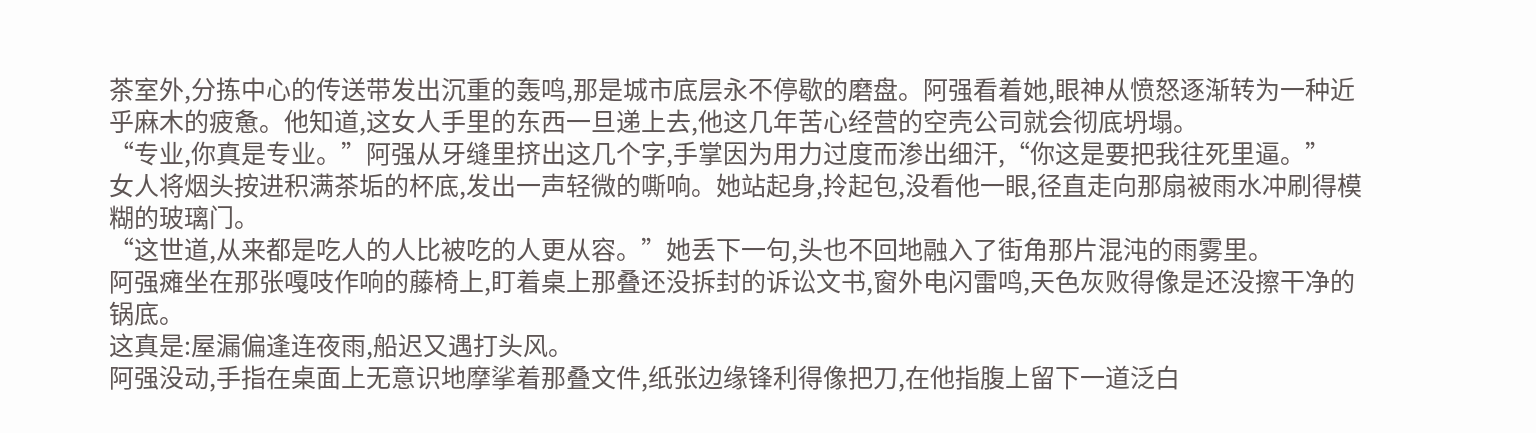茶室外,分拣中心的传送带发出沉重的轰鸣,那是城市底层永不停歇的磨盘。阿强看着她,眼神从愤怒逐渐转为一种近乎麻木的疲惫。他知道,这女人手里的东西一旦递上去,他这几年苦心经营的空壳公司就会彻底坍塌。
“专业,你真是专业。”阿强从牙缝里挤出这几个字,手掌因为用力过度而渗出细汗,“你这是要把我往死里逼。”
女人将烟头按进积满茶垢的杯底,发出一声轻微的嘶响。她站起身,拎起包,没看他一眼,径直走向那扇被雨水冲刷得模糊的玻璃门。
“这世道,从来都是吃人的人比被吃的人更从容。”她丢下一句,头也不回地融入了街角那片混沌的雨雾里。
阿强瘫坐在那张嘎吱作响的藤椅上,盯着桌上那叠还没拆封的诉讼文书,窗外电闪雷鸣,天色灰败得像是还没擦干净的锅底。
这真是:屋漏偏逢连夜雨,船迟又遇打头风。
阿强没动,手指在桌面上无意识地摩挲着那叠文件,纸张边缘锋利得像把刀,在他指腹上留下一道泛白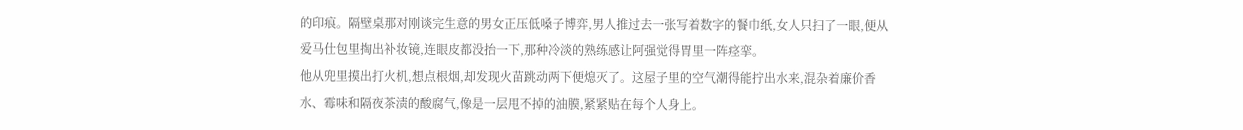的印痕。隔壁桌那对刚谈完生意的男女正压低嗓子博弈,男人推过去一张写着数字的餐巾纸,女人只扫了一眼,便从爱马仕包里掏出补妆镜,连眼皮都没抬一下,那种冷淡的熟练感让阿强觉得胃里一阵痉挛。
他从兜里摸出打火机,想点根烟,却发现火苗跳动两下便熄灭了。这屋子里的空气潮得能拧出水来,混杂着廉价香水、霉味和隔夜茶渍的酸腐气,像是一层甩不掉的油膜,紧紧贴在每个人身上。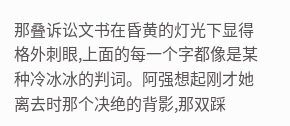那叠诉讼文书在昏黄的灯光下显得格外刺眼,上面的每一个字都像是某种冷冰冰的判词。阿强想起刚才她离去时那个决绝的背影,那双踩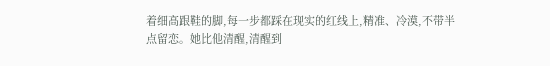着细高跟鞋的脚,每一步都踩在现实的红线上,精准、冷漠,不带半点留恋。她比他清醒,清醒到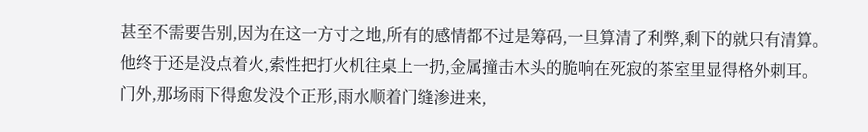甚至不需要告别,因为在这一方寸之地,所有的感情都不过是筹码,一旦算清了利弊,剩下的就只有清算。
他终于还是没点着火,索性把打火机往桌上一扔,金属撞击木头的脆响在死寂的茶室里显得格外刺耳。
门外,那场雨下得愈发没个正形,雨水顺着门缝渗进来,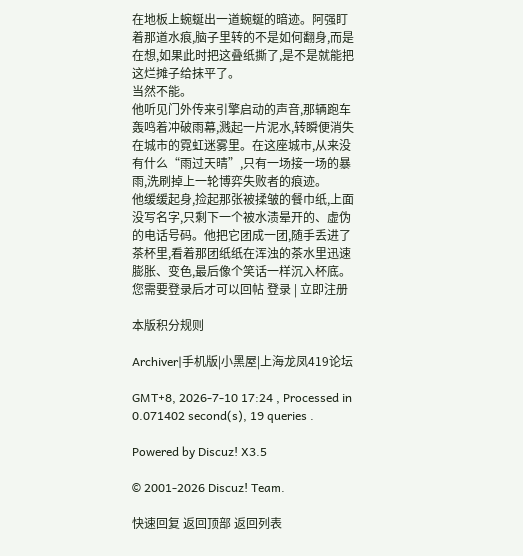在地板上蜿蜒出一道蜿蜒的暗迹。阿强盯着那道水痕,脑子里转的不是如何翻身,而是在想,如果此时把这叠纸撕了,是不是就能把这烂摊子给抹平了。
当然不能。
他听见门外传来引擎启动的声音,那辆跑车轰鸣着冲破雨幕,溅起一片泥水,转瞬便消失在城市的霓虹迷雾里。在这座城市,从来没有什么“雨过天晴”,只有一场接一场的暴雨,洗刷掉上一轮博弈失败者的痕迹。
他缓缓起身,捡起那张被揉皱的餐巾纸,上面没写名字,只剩下一个被水渍晕开的、虚伪的电话号码。他把它团成一团,随手丢进了茶杯里,看着那团纸纸在浑浊的茶水里迅速膨胀、变色,最后像个笑话一样沉入杯底。
您需要登录后才可以回帖 登录 | 立即注册

本版积分规则

Archiver|手机版|小黑屋|上海龙凤419论坛

GMT+8, 2026-7-10 17:24 , Processed in 0.071402 second(s), 19 queries .

Powered by Discuz! X3.5

© 2001-2026 Discuz! Team.

快速回复 返回顶部 返回列表